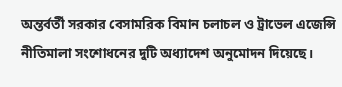অন্তর্বর্তী সরকার বেসামরিক বিমান চলাচল ও ট্রাভেল এজেন্সি নীতিমালা সংশোধনের দুটি অধ্যাদেশ অনুমোদন দিয়েছে।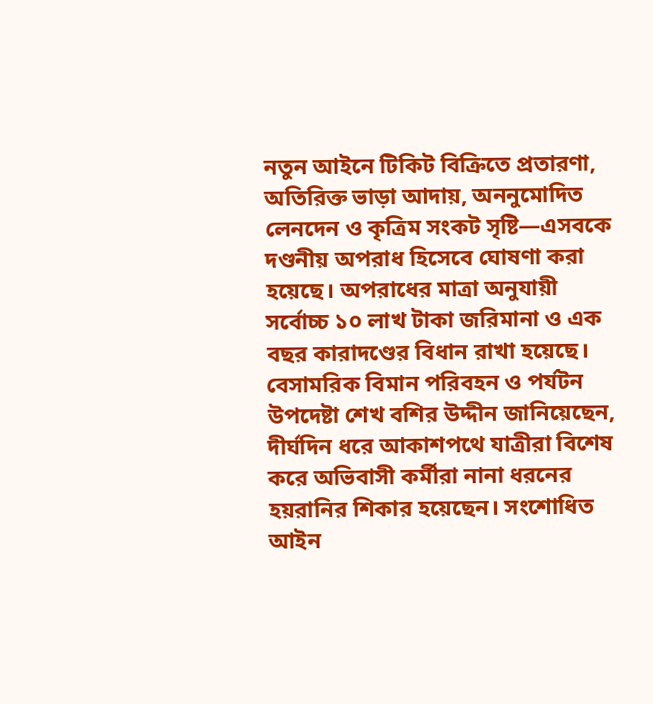নতুন আইনে টিকিট বিক্রিতে প্রতারণা, অতিরিক্ত ভাড়া আদায়, অননুমোদিত লেনদেন ও কৃত্রিম সংকট সৃষ্টি—এসবকে দণ্ডনীয় অপরাধ হিসেবে ঘোষণা করা হয়েছে। অপরাধের মাত্রা অনুযায়ী সর্বোচ্চ ১০ লাখ টাকা জরিমানা ও এক বছর কারাদণ্ডের বিধান রাখা হয়েছে।
বেসামরিক বিমান পরিবহন ও পর্যটন উপদেষ্টা শেখ বশির উদ্দীন জানিয়েছেন, দীর্ঘদিন ধরে আকাশপথে যাত্রীরা বিশেষ করে অভিবাসী কর্মীরা নানা ধরনের হয়রানির শিকার হয়েছেন। সংশোধিত আইন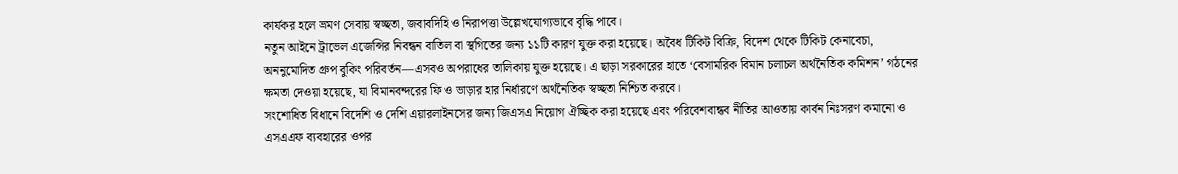কার্যকর হলে ভ্রমণ সেবায় স্বচ্ছতা, জবাবদিহি ও নিরাপত্তা উল্লেখযোগ্যভাবে বৃদ্ধি পাবে।
নতুন আইনে ট্রাভেল এজেন্সির নিবন্ধন বাতিল বা স্থগিতের জন্য ১১টি কারণ যুক্ত করা হয়েছে। অবৈধ টিকিট বিক্রি, বিদেশ থেকে টিকিট কেনাবেচা, অননুমোদিত গ্রুপ বুকিং পরিবর্তন—এসবও অপরাধের তালিকায় যুক্ত হয়েছে। এ ছাড়া সরকারের হাতে ‘বেসামরিক বিমান চলাচল অর্থনৈতিক কমিশন’ গঠনের ক্ষমতা দেওয়া হয়েছে, যা বিমানবন্দরের ফি ও ভাড়ার হার নির্ধারণে অর্থনৈতিক স্বচ্ছতা নিশ্চিত করবে।
সংশোধিত বিধানে বিদেশি ও দেশি এয়ারলাইনসের জন্য জিএসএ নিয়োগ ঐচ্ছিক করা হয়েছে এবং পরিবেশবান্ধব নীতির আওতায় কার্বন নিঃসরণ কমানো ও এসএএফ ব্যবহারের ওপর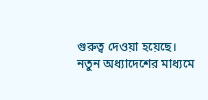গুরুত্ব দেওয়া হয়েছে। নতুন অধ্যাদেশের মাধ্যমে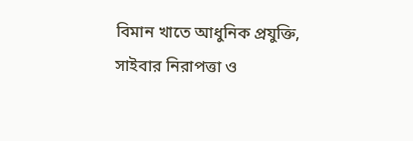বিমান খাতে আধুনিক প্রযুক্তি, সাইবার নিরাপত্তা ও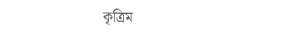কৃত্রিম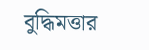বুদ্ধিমত্তার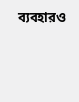ব্যবহারও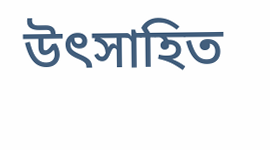উৎসাহিত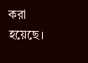করা হয়েছে।